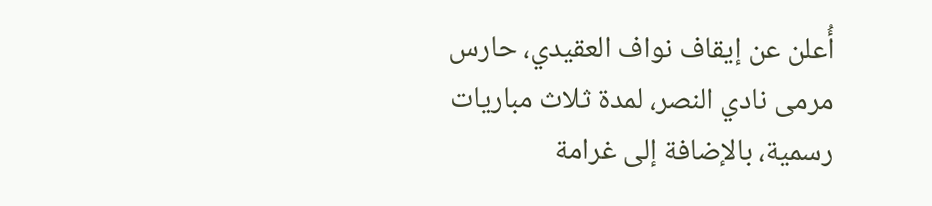أُعلن عن إيقاف نواف العقيدي، حارس مرمى نادي النصر، لمدة ثلاث مباريات رسمية، بالإضافة إلى غرامة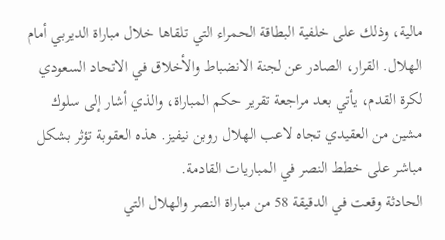مالية، وذلك على خلفية البطاقة الحمراء التي تلقاها خلال مباراة الديربي أمام الهلال. القرار، الصادر عن لجنة الانضباط والأخلاق في الاتحاد السعودي لكرة القدم، يأتي بعد مراجعة تقرير حكم المباراة، والذي أشار إلى سلوك مشين من العقيدي تجاه لاعب الهلال روبن نيفيز. هذه العقوبة تؤثر بشكل مباشر على خطط النصر في المباريات القادمة.
الحادثة وقعت في الدقيقة 58 من مباراة النصر والهلال التي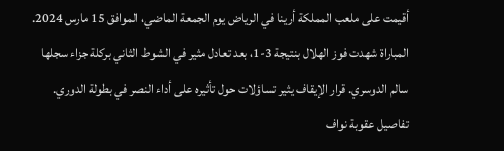أقيمت على ملعب المملكة أرينا في الرياض يوم الجمعة الماضي، الموافق 15 مارس 2024. المباراة شهدت فوز الهلال بنتيجة 3-1، بعد تعادل مثير في الشوط الثاني بركلة جزاء سجلها سالم الدوسري. قرار الإيقاف يثير تساؤلات حول تأثيره على أداء النصر في بطولة الدوري.
تفاصيل عقوبة نواف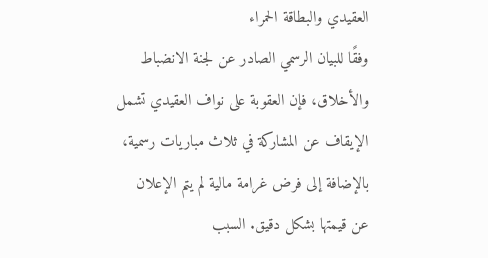العقيدي والبطاقة الحمراء
وفقًا للبيان الرسمي الصادر عن لجنة الانضباط والأخلاق، فإن العقوبة على نواف العقيدي تشمل الإيقاف عن المشاركة في ثلاث مباريات رسمية، بالإضافة إلى فرض غرامة مالية لم يتم الإعلان عن قيمتها بشكل دقيق. السبب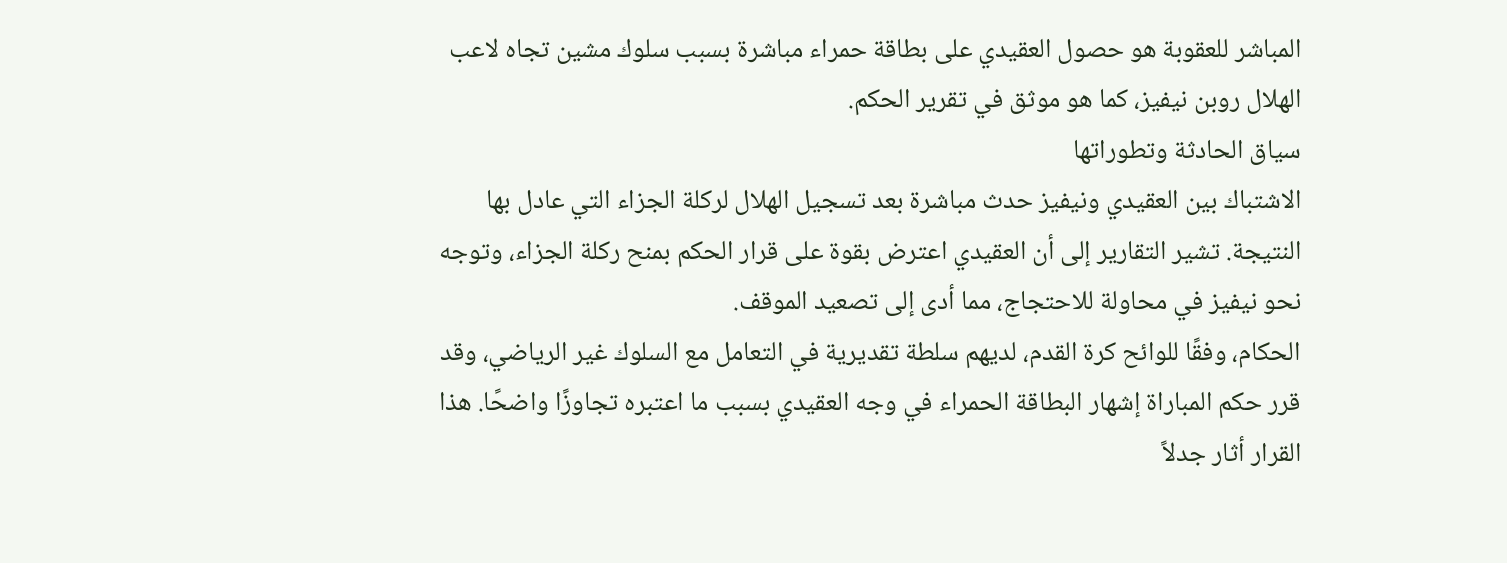المباشر للعقوبة هو حصول العقيدي على بطاقة حمراء مباشرة بسبب سلوك مشين تجاه لاعب الهلال روبن نيفيز، كما هو موثق في تقرير الحكم.
سياق الحادثة وتطوراتها
الاشتباك بين العقيدي ونيفيز حدث مباشرة بعد تسجيل الهلال لركلة الجزاء التي عادل بها النتيجة. تشير التقارير إلى أن العقيدي اعترض بقوة على قرار الحكم بمنح ركلة الجزاء، وتوجه نحو نيفيز في محاولة للاحتجاج، مما أدى إلى تصعيد الموقف.
الحكام، وفقًا للوائح كرة القدم، لديهم سلطة تقديرية في التعامل مع السلوك غير الرياضي، وقد قرر حكم المباراة إشهار البطاقة الحمراء في وجه العقيدي بسبب ما اعتبره تجاوزًا واضحًا. هذا القرار أثار جدلاً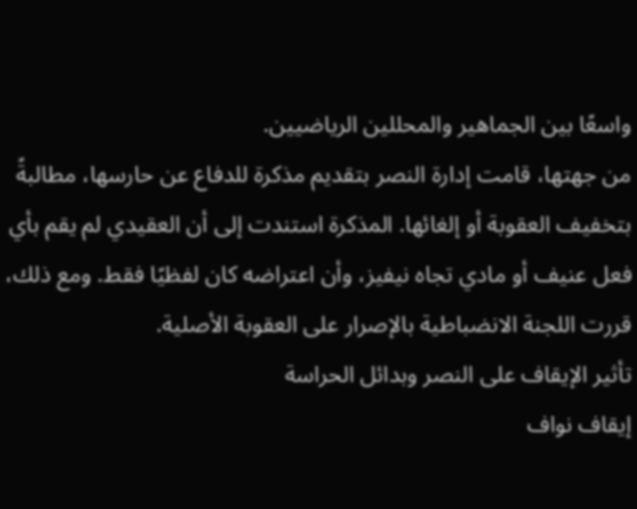واسعًا بين الجماهير والمحللين الرياضيين.
من جهتها، قامت إدارة النصر بتقديم مذكرة للدفاع عن حارسها، مطالبةً بتخفيف العقوبة أو إلغائها. المذكرة استندت إلى أن العقيدي لم يقم بأي فعل عنيف أو مادي تجاه نيفيز، وأن اعتراضه كان لفظيًا فقط. ومع ذلك، قررت اللجنة الانضباطية بالإصرار على العقوبة الأصلية.
تأثير الإيقاف على النصر وبدائل الحراسة
إيقاف نواف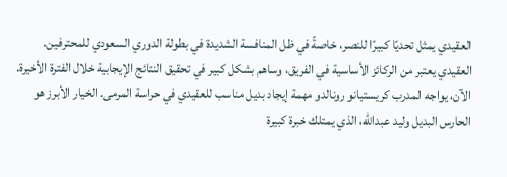العقيدي يمثل تحديًا كبيرًا للنصر، خاصةً في ظل المنافسة الشديدة في بطولة الدوري السعودي للمحترفين. العقيدي يعتبر من الركائز الأساسية في الفريق، وساهم بشكل كبير في تحقيق النتائج الإيجابية خلال الفترة الأخيرة.
الآن، يواجه المدرب كريستيانو رونالدو مهمة إيجاد بديل مناسب للعقيدي في حراسة المرمى. الخيار الأبرز هو الحارس البديل وليد عبدالله، الذي يمتلك خبرة كبيرة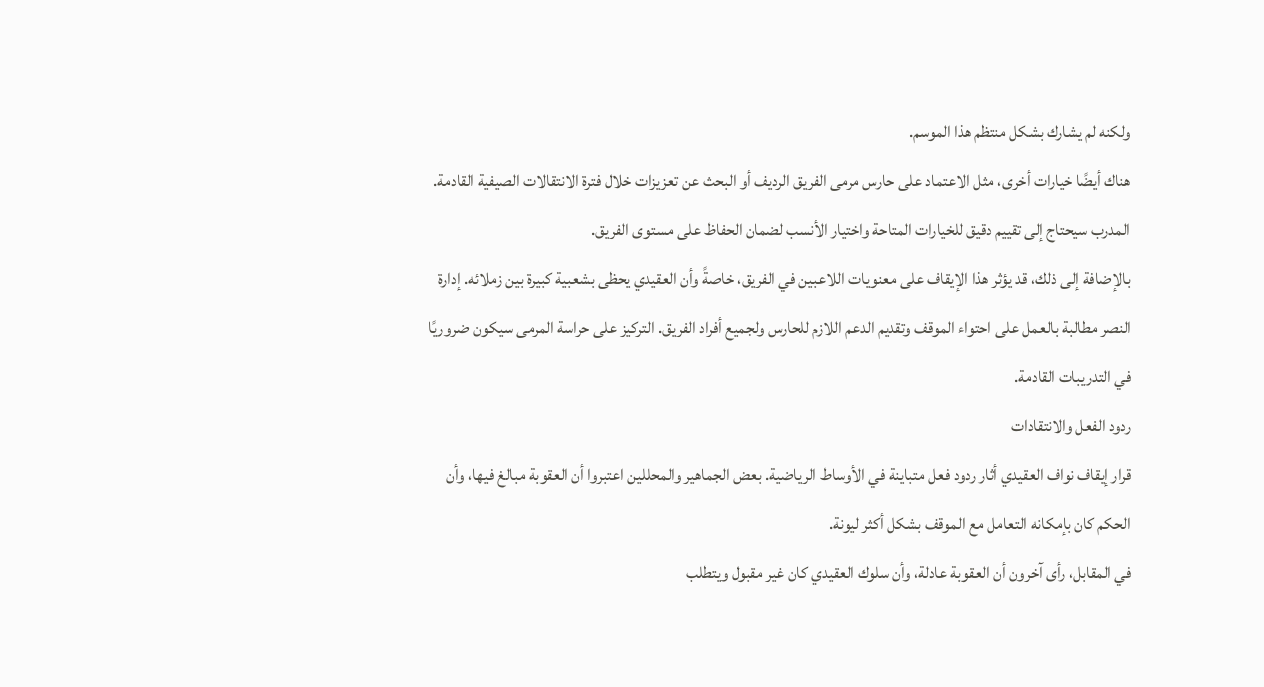ولكنه لم يشارك بشكل منتظم هذا الموسم.
هناك أيضًا خيارات أخرى، مثل الاعتماد على حارس مرمى الفريق الرديف أو البحث عن تعزيزات خلال فترة الانتقالات الصيفية القادمة. المدرب سيحتاج إلى تقييم دقيق للخيارات المتاحة واختيار الأنسب لضمان الحفاظ على مستوى الفريق.
بالإضافة إلى ذلك، قد يؤثر هذا الإيقاف على معنويات اللاعبين في الفريق، خاصةً وأن العقيدي يحظى بشعبية كبيرة بين زملائه. إدارة النصر مطالبة بالعمل على احتواء الموقف وتقديم الدعم اللازم للحارس ولجميع أفراد الفريق. التركيز على حراسة المرمى سيكون ضروريًا في التدريبات القادمة.
ردود الفعل والانتقادات
قرار إيقاف نواف العقيدي أثار ردود فعل متباينة في الأوساط الرياضية. بعض الجماهير والمحللين اعتبروا أن العقوبة مبالغ فيها، وأن الحكم كان بإمكانه التعامل مع الموقف بشكل أكثر ليونة.
في المقابل، رأى آخرون أن العقوبة عادلة، وأن سلوك العقيدي كان غير مقبول ويتطلب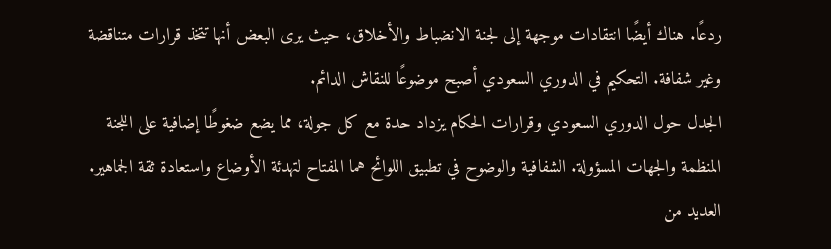ردعًا. هناك أيضًا انتقادات موجهة إلى لجنة الانضباط والأخلاق، حيث يرى البعض أنها تتخذ قرارات متناقضة وغير شفافة. التحكيم في الدوري السعودي أصبح موضوعًا للنقاش الدائم.
الجدل حول الدوري السعودي وقرارات الحكام يزداد حدة مع كل جولة، مما يضع ضغوطًا إضافية على اللجنة المنظمة والجهات المسؤولة. الشفافية والوضوح في تطبيق اللوائح هما المفتاح لتهدئة الأوضاع واستعادة ثقة الجماهير.
العديد من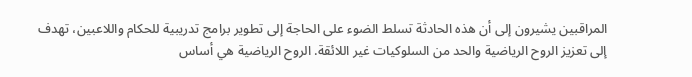المراقبين يشيرون إلى أن هذه الحادثة تسلط الضوء على الحاجة إلى تطوير برامج تدريبية للحكام واللاعبين، تهدف إلى تعزيز الروح الرياضية والحد من السلوكيات غير اللائقة. الروح الرياضية هي أساس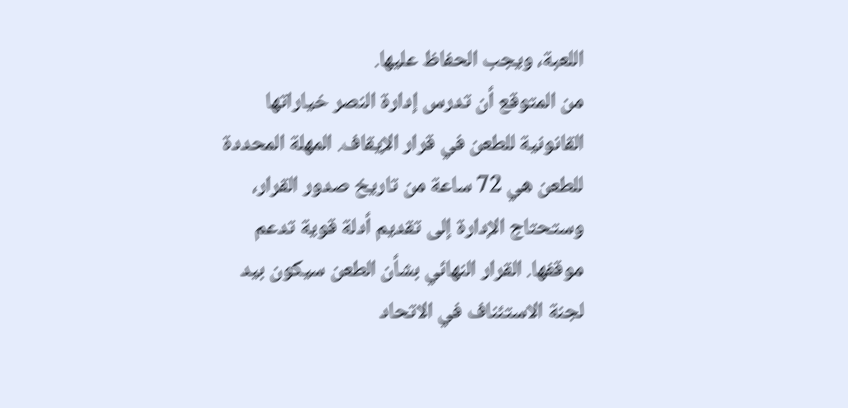اللعبة، ويجب الحفاظ عليها.
من المتوقع أن تدرس إدارة النصر خياراتها القانونية للطعن في قرار الإيقاف. المهلة المحددة للطعن هي 72 ساعة من تاريخ صدور القرار، وستحتاج الإدارة إلى تقديم أدلة قوية تدعم موقفها. القرار النهائي بشأن الطعن سيكون بيد لجنة الاستئناف في الاتحاد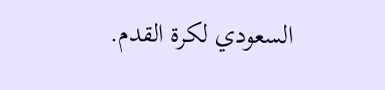السعودي لكرة القدم.